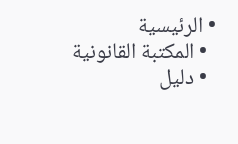• الرئيسية
  • المكتبة القانونية
  • دليل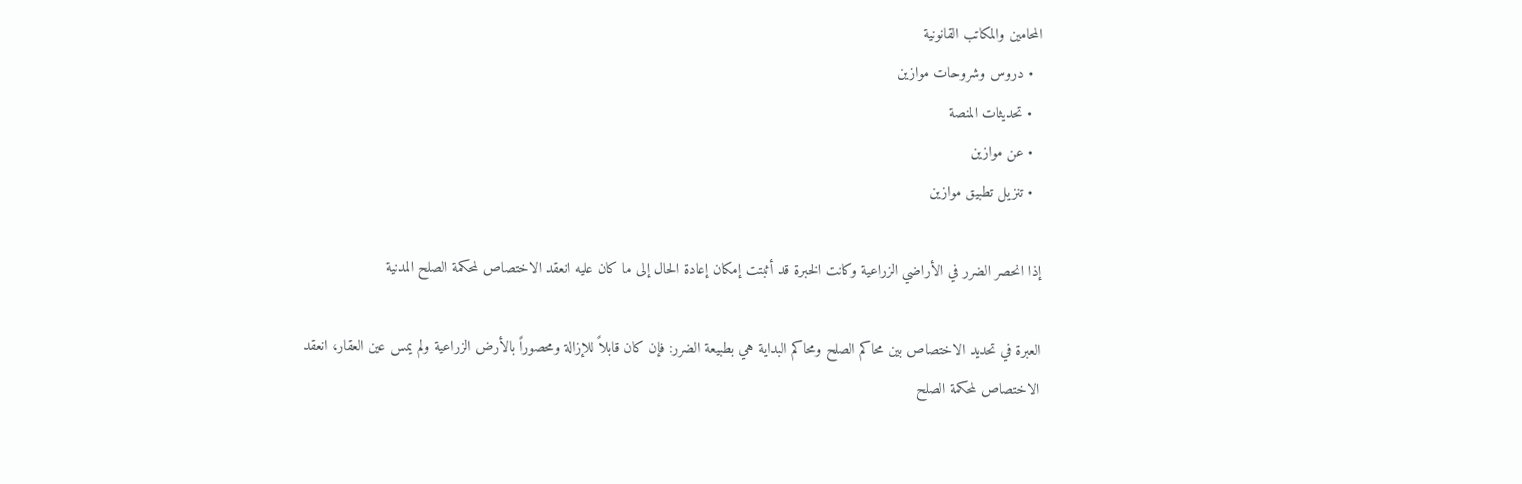المحامين والمكاتب القانونية
  • دروس وشروحات موازين
  • تحديثات المنصة
  • عن موازين
  • تنزيل تطبيق موازين

إذا انحصر الضرر في الأراضي الزراعية وكانت الخبرة قد أثبتت إمكان إعادة الحال إلى ما كان عليه انعقد الاختصاص لمحكمة الصلح المدنية

العبرة في تحديد الاختصاص بين محاكم الصلح ومحاكم البداية هي بطبيعة الضرر: فإن كان قابلاً للإزالة ومحصوراً بالأرض الزراعية ولم يمس عين العقار، انعقد الاختصاص لمحكمة الصلح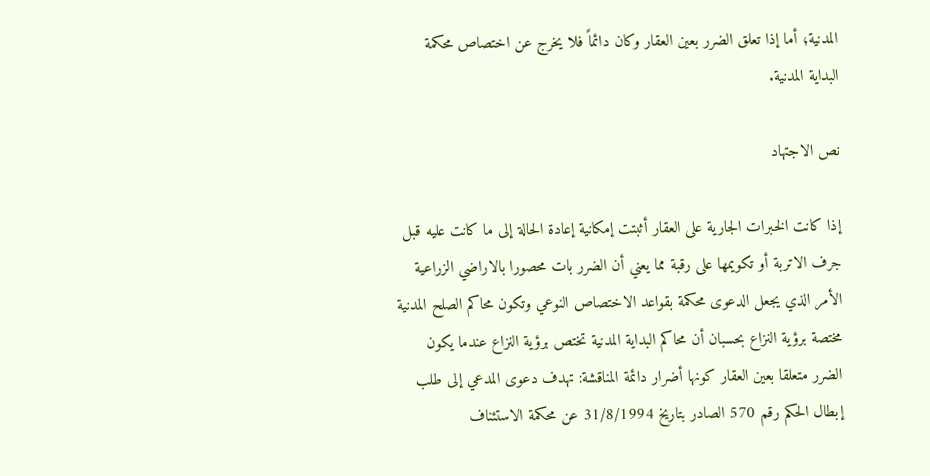المدنية؛ أما إذا تعلق الضرر بعين العقار وكان دائماً فلا يخرج عن اختصاص محكمة البداية المدنية.

نص الاجتهاد

إذا كانت الخبرات الجارية على العقار أثبتت إمكانية إعادة الحالة إلى ما كانت عليه قبل جرف الاتربة أو تكويمها على رقبة مما يعني أن الضرر بات محصورا بالاراضي الزراعية الأمر الذي يجعل الدعوى محكمة بقواعد الاختصاص النوعي وتكون محاكم الصلح المدنية مختصة برؤية النزاع بحسبان أن محاكم البداية المدنية تختص برؤية النزاع عندما يكون الضرر متعلقا بعين العقار كونها أضرار دائمة المناقشة: تهدف دعوى المدعي إلى طلب إبطال الحكم رقم 570 الصادر بتاريخ 31/8/1994 عن محكمة الاستئناف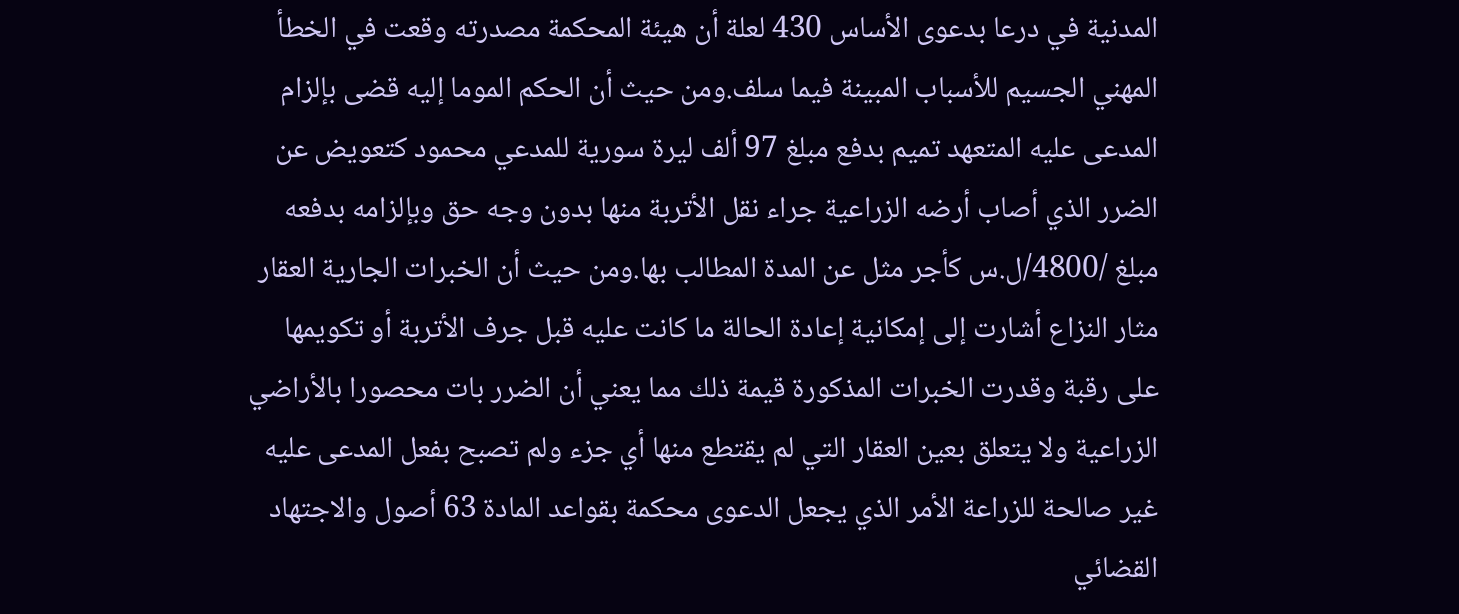المدنية في درعا بدعوى الأساس 430 لعلة أن هيئة المحكمة مصدرته وقعت في الخطأ المهني الجسيم للأسباب المبينة فيما سلف.ومن حيث أن الحكم الموما إليه قضى بإلزام المدعى عليه المتعهد تميم بدفع مبلغ 97 ألف ليرة سورية للمدعي محمود كتعويض عن الضرر الذي أصاب أرضه الزراعية جراء نقل الأتربة منها بدون وجه حق وبإلزامه بدفعه مبلغ /4800/ل.س كأجر مثل عن المدة المطالب بها.ومن حيث أن الخبرات الجارية العقار مثار النزاع أشارت إلى إمكانية إعادة الحالة ما كانت عليه قبل جرف الأتربة أو تكويمها على رقبة وقدرت الخبرات المذكورة قيمة ذلك مما يعني أن الضرر بات محصورا بالأراضي الزراعية ولا يتعلق بعين العقار التي لم يقتطع منها أي جزء ولم تصبح بفعل المدعى عليه غير صالحة للزراعة الأمر الذي يجعل الدعوى محكمة بقواعد المادة 63 أصول والاجتهاد القضائي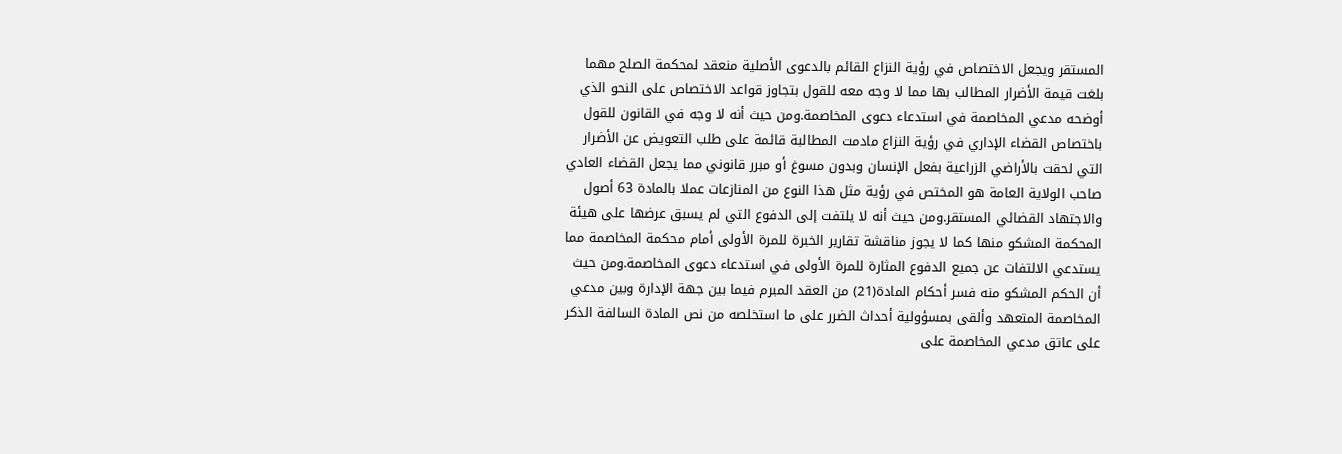المستقر ويجعل الاختصاص في رؤية النزاع القائم بالدعوى الأصلية منعقد لمحكمة الصلح مهما بلغت قيمة الأضرار المطالب بها مما لا وجه معه للقول بتجاوز قواعد الاختصاص على النحو الذي أوضحه مدعي المخاصمة في استدعاء دعوى المخاصمة.ومن حيث أنه لا وجه في القانون للقول باختصاص القضاء الإداري في رؤية النزاع مادمت المطالبة قائمة على طلب التعويض عن الأضرار التي لحقت بالأراضي الزراعية بفعل الإنسان وبدون مسوغ أو مبرر قانوني مما يجعل القضاء العادي صاحب الولاية العامة هو المختص في رؤية مثل هذا النوع من المنازعات عملا بالمادة 63 أصول والاجتهاد القضائي المستقر.ومن حيث أنه لا يلتفت إلى الدفوع التي لم يسبق عرضها على هيئة المحكمة المشكو منها كما لا يجوز مناقشة تقارير الخبرة للمرة الأولى أمام محكمة المخاصمة مما يستدعي الالتفات عن جميع الدفوع المثارة للمرة الأولى في استدعاء دعوى المخاصمة.ومن حيث أن الحكم المشكو منه فسر أحكام المادة(21) من العقد المبرم فيما بين جهة الإدارة وبين مدعي المخاصمة المتعهد وألقى بمسؤولية أحداث الضرر على ما استخلصه من نص المادة السالفة الذكر على عاتق مدعي المخاصمة على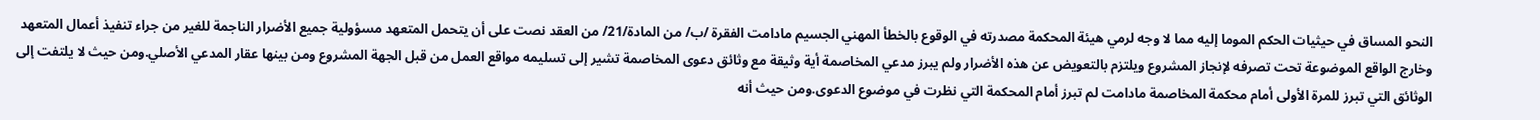النحو المساق في حيثيات الحكم الموما إليه مما لا وجه لرمي هيئة المحكمة مصدرته في الوقوع بالخطأ المهني الجسيم مادامت الفقرة /ب/ من المادة/21/ من العقد نصت على أن يتحمل المتعهد مسؤولية جميع الأضرار الناجمة للغير من جراء تنفيذ أعمال المتعهد وخارج الواقع الموضوعة تحت تصرفه لإنجاز المشروع ويلتزم بالتعويض عن هذه الأضرار ولم يبرز مدعي المخاصمة أية وثيقة مع وثائق دعوى المخاصمة تشير إلى تسليمه مواقع العمل من قبل الجهة المشروع ومن بينها عقار المدعي الأصلي.ومن حيث لا يلتفت إلى الوثائق التي تبرز للمرة الأولى أمام محكمة المخاصمة مادامت لم تبرز أمام المحكمة التي نظرت في موضوع الدعوى.ومن حيث أنه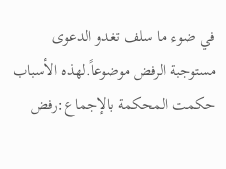في ضوء ما سلف تغدو الدعوى مستوجبة الرفض موضوعاً.لهذه الأسباب حكمت المحكمة بالإجماع:رفض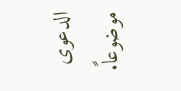الدعوى موضوعاً.